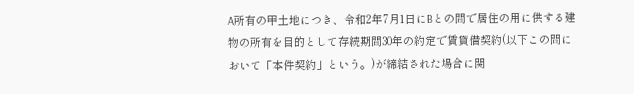A所有の甲土地につき、令和2年7月1日にBとの間で居住の用に供する建物の所有を目的として存続期間30年の約定で賃貸借契約(以下この問において「本件契約」という。)が締結された場合に関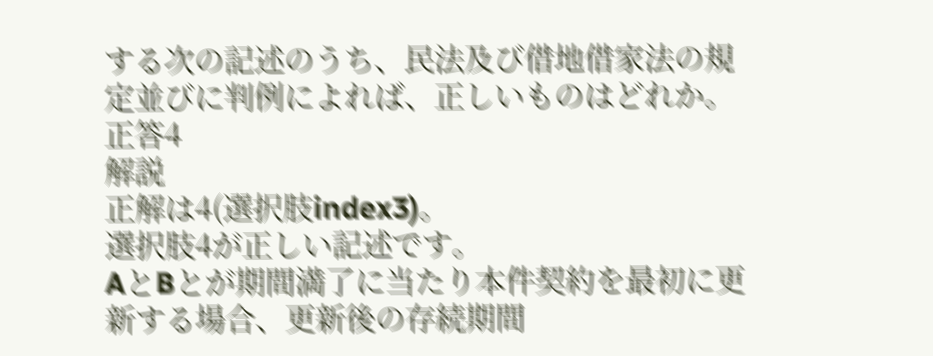する次の記述のうち、民法及び借地借家法の規定並びに判例によれば、正しいものはどれか。
正答4
解説
正解は4(選択肢index3)。
選択肢4が正しい記述です。
AとBとが期間満了に当たり本件契約を最初に更新する場合、更新後の存続期間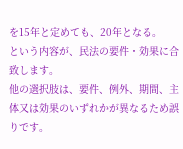を15年と定めても、20年となる。
という内容が、民法の要件・効果に合致します。
他の選択肢は、要件、例外、期間、主体又は効果のいずれかが異なるため誤りです。